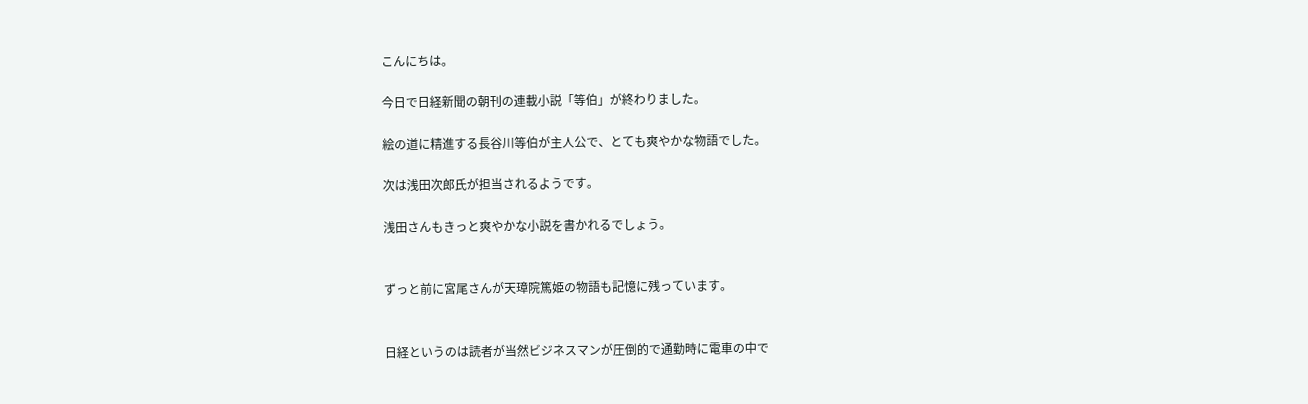こんにちは。

今日で日経新聞の朝刊の連載小説「等伯」が終わりました。

絵の道に精進する長谷川等伯が主人公で、とても爽やかな物語でした。

次は浅田次郎氏が担当されるようです。

浅田さんもきっと爽やかな小説を書かれるでしょう。


ずっと前に宮尾さんが天璋院篤姫の物語も記憶に残っています。


日経というのは読者が当然ビジネスマンが圧倒的で通勤時に電車の中で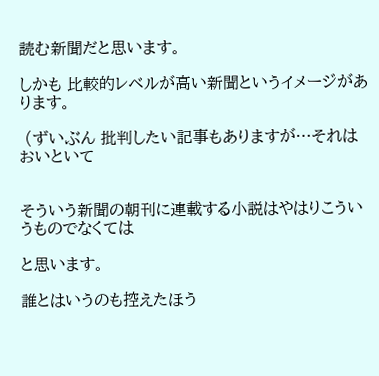読む新聞だと思います。

しかも 比較的レベルが高い新聞というイメージがあります。

 (ずいぶん 批判したい記事もありますが…それはおいといて


そういう新聞の朝刊に連載する小説はやはりこういうものでなくては

と思います。

誰とはいうのも控えたほう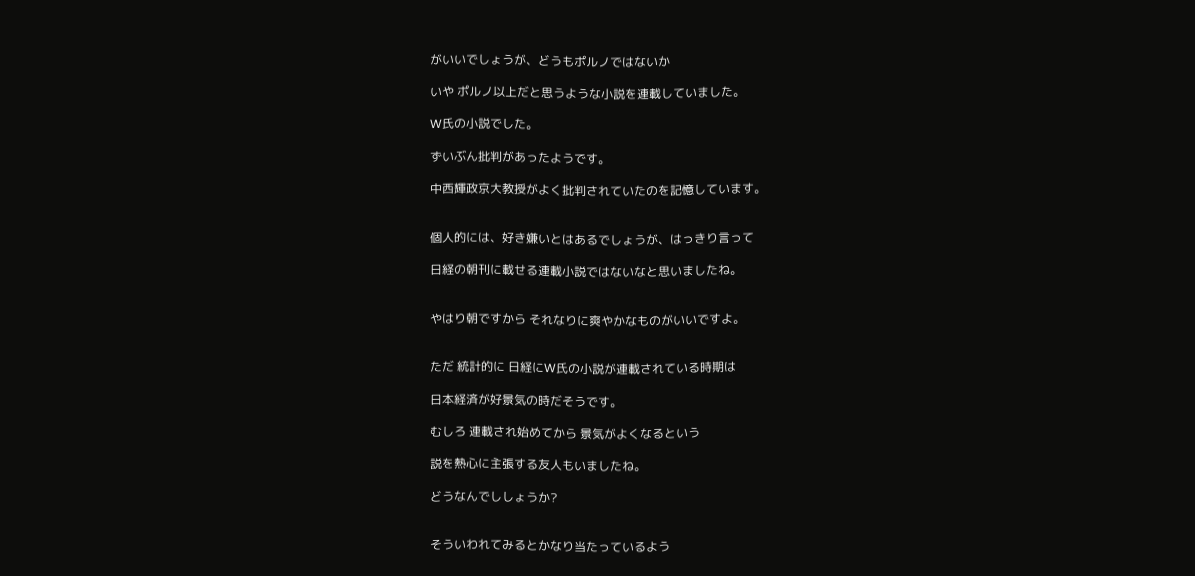がいいでしょうが、どうもポルノではないか

いや ポルノ以上だと思うような小説を連載していました。

W氏の小説でした。

ずいぶん批判があったようです。

中西輝政京大教授がよく批判されていたのを記憶しています。


個人的には、好き嫌いとはあるでしょうが、はっきり言って

日経の朝刊に載せる連載小説ではないなと思いましたね。


やはり朝ですから それなりに爽やかなものがいいですよ。


ただ 統計的に 日経にW氏の小説が連載されている時期は

日本経済が好景気の時だそうです。

むしろ 連載され始めてから 景気がよくなるという

説を熱心に主張する友人もいましたね。

どうなんでししょうか?


そういわれてみるとかなり当たっているよう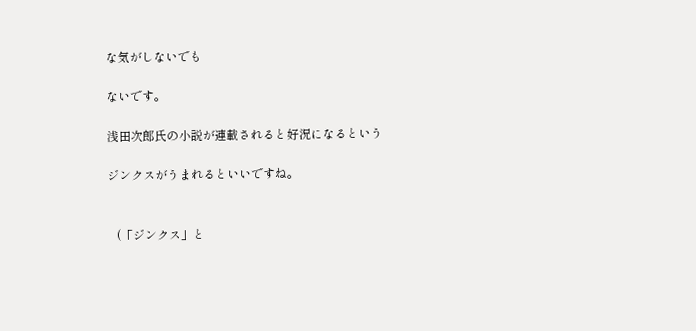な気がしないでも

ないです。

浅田次郎氏の小説が連載されると好況になるという

ジンクスがうまれるといいですね。


   (「ジンクス」と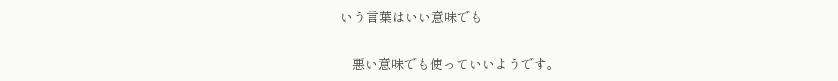いう言葉はいい意味でも

    悪い意味でも使っていいようです。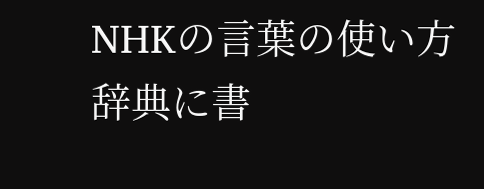NHKの言葉の使い方辞典に書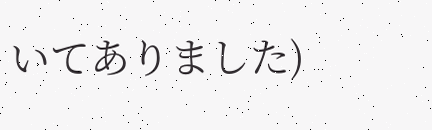いてありました)